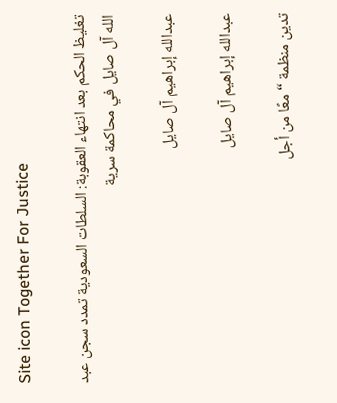Site icon Together For Justice

تغليظ الحكم بعد انتهاء العقوبة: السلطات السعودية تمدد سجن عبد الله آل صايل في محاكمة سرية

عبدالله إبراهيم آل صايل

عبدالله إبراهيم آل صايل

تدين منظمة “معًا من أجل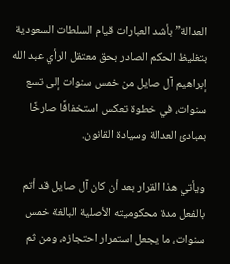العدالة” بأشد العبارات قيام السلطات السعودية بتغليظ الحكم الصادر بحق معتقل الرأي عبد الله إبراهيم آل صايل من خمس سنوات إلى تسع سنوات، في خطوة تعكس استخفافًا صارخًا بمبادئ العدالة وسيادة القانون.

ويأتي هذا القرار بعد أن كان آل صايل قد أتم بالفعل مدة محكوميته الأصلية البالغة خمس سنوات، ما يجعل استمرار احتجازه، ومن ثم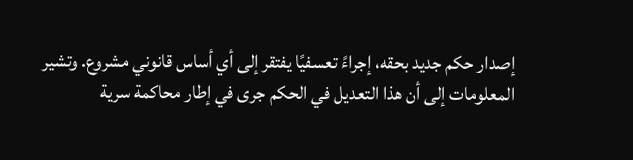إصدار حكم جديد بحقه، إجراءً تعسفيًا يفتقر إلى أي أساس قانوني مشروع. وتشير المعلومات إلى أن هذا التعديل في الحكم جرى في إطار محاكمة سرية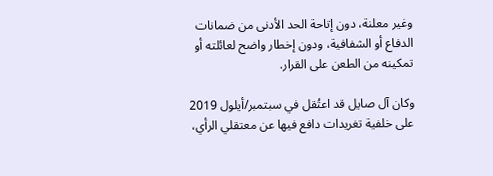وغير معلنة، دون إتاحة الحد الأدنى من ضمانات الدفاع أو الشفافية، ودون إخطار واضح لعائلته أو تمكينه من الطعن على القرار.

وكان آل صايل قد اعتُقل في سبتمبر/أيلول 2019 على خلفية تغريدات دافع فيها عن معتقلي الرأي،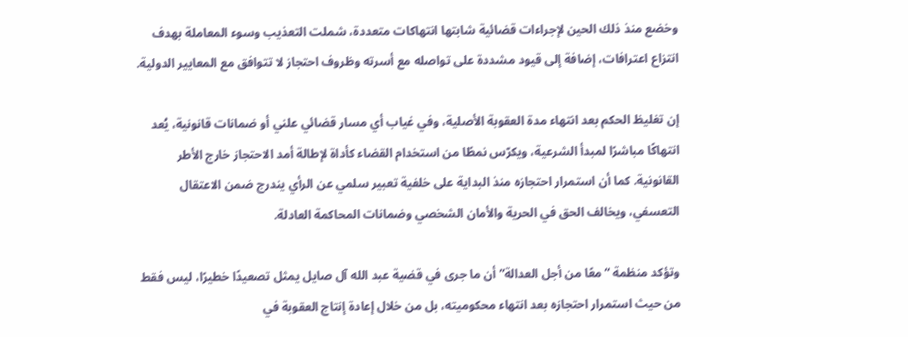وخضع منذ ذلك الحين لإجراءات قضائية شابتها انتهاكات متعددة، شملت التعذيب وسوء المعاملة بهدف انتزاع اعترافات، إضافة إلى قيود مشددة على تواصله مع أسرته وظروف احتجاز لا تتوافق مع المعايير الدولية.

إن تغليظ الحكم بعد انتهاء مدة العقوبة الأصلية، وفي غياب أي مسار قضائي علني أو ضمانات قانونية، يُعد انتهاكًا مباشرًا لمبدأ الشرعية، ويكرّس نمطًا من استخدام القضاء كأداة لإطالة أمد الاحتجاز خارج الأطر القانونية. كما أن استمرار احتجازه منذ البداية على خلفية تعبير سلمي عن الرأي يندرج ضمن الاعتقال التعسفي، ويخالف الحق في الحرية والأمان الشخصي وضمانات المحاكمة العادلة.

وتؤكد منظمة “معًا من أجل العدالة” أن ما جرى في قضية عبد الله آل صايل يمثل تصعيدًا خطيرًا، ليس فقط من حيث استمرار احتجازه بعد انتهاء محكوميته، بل من خلال إعادة إنتاج العقوبة في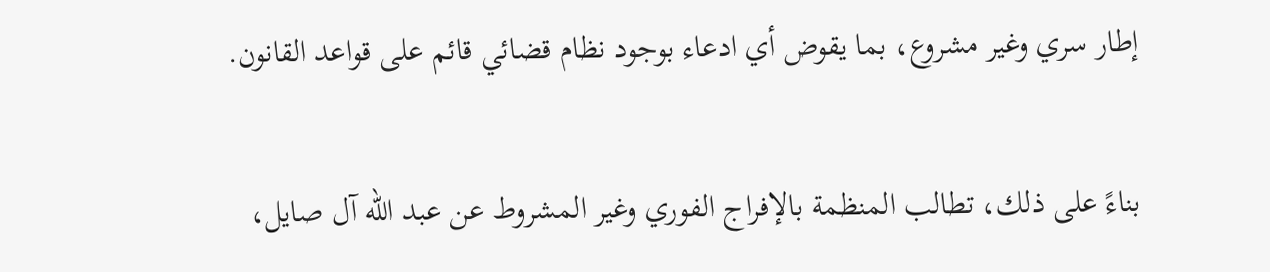إطار سري وغير مشروع، بما يقوض أي ادعاء بوجود نظام قضائي قائم على قواعد القانون.

بناءً على ذلك، تطالب المنظمة بالإفراج الفوري وغير المشروط عن عبد الله آل صايل،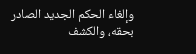وإلغاء الحكم الجديد الصادر بحقه، والكشف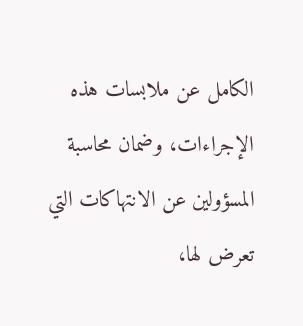الكامل عن ملابسات هذه الإجراءات، وضمان محاسبة المسؤولين عن الانتهاكات التي تعرض لها،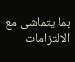بما يتماشى مع الالتزامات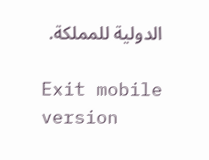الدولية للمملكة.

Exit mobile version